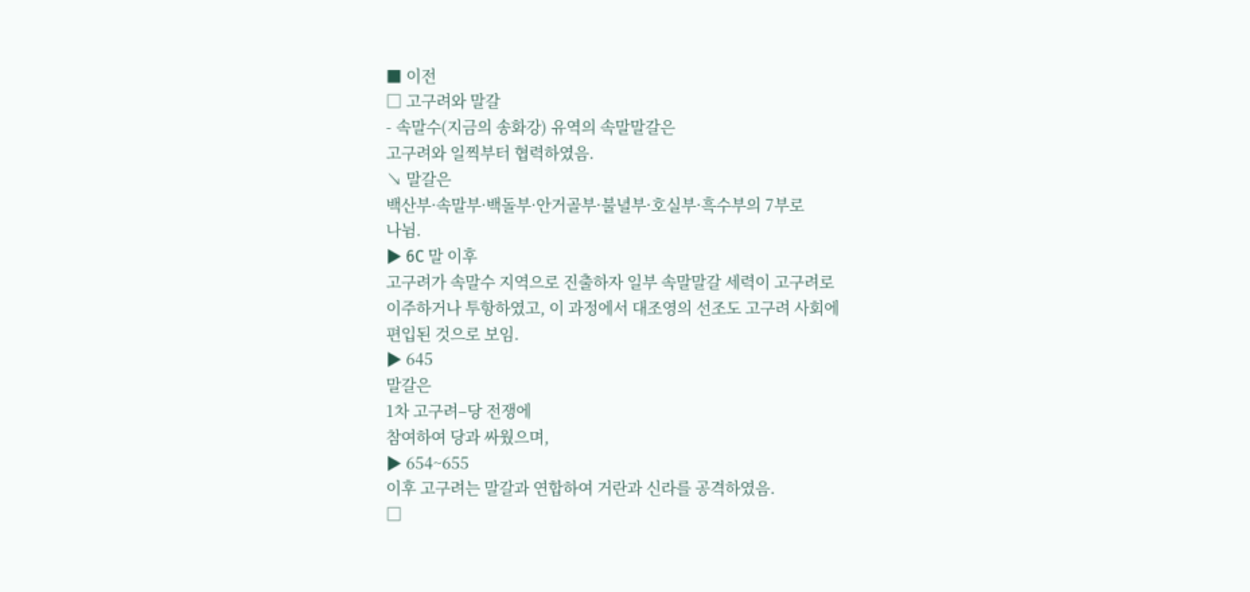■ 이전
□ 고구려와 말갈
- 속말수(지금의 송화강) 유역의 속말말갈은
고구려와 일찍부터 협력하였음.
↘ 말갈은
백산부·속말부·백돌부·안거골부·불녈부·호실부·흑수부의 7부로
나뉨.
▶ 6C 말 이후
고구려가 속말수 지역으로 진출하자 일부 속말말갈 세력이 고구려로
이주하거나 투항하였고, 이 과정에서 대조영의 선조도 고구려 사회에
편입된 것으로 보임.
▶ 645
말갈은
1차 고구려–당 전쟁에
참여하여 당과 싸웠으며,
▶ 654~655
이후 고구려는 말갈과 연합하여 거란과 신라를 공격하였음.
□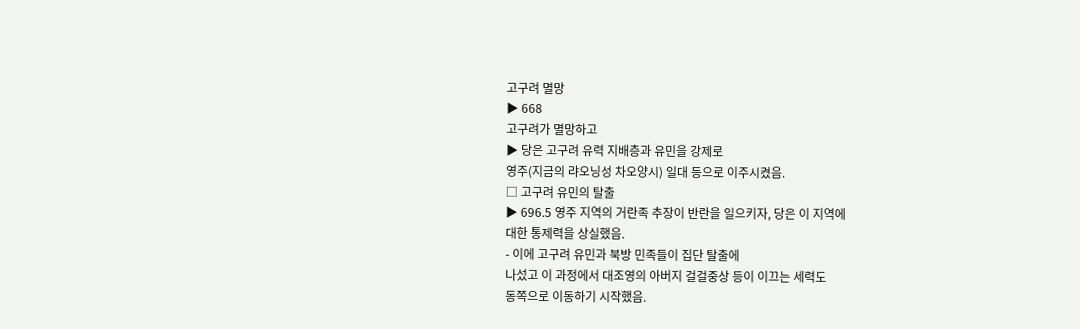고구려 멸망
▶ 668
고구려가 멸망하고
▶ 당은 고구려 유력 지배층과 유민을 강제로
영주(지금의 랴오닝성 차오양시) 일대 등으로 이주시켰음.
□ 고구려 유민의 탈출
▶ 696.5 영주 지역의 거란족 추장이 반란을 일으키자, 당은 이 지역에
대한 통제력을 상실했음.
- 이에 고구려 유민과 북방 민족들이 집단 탈출에
나섰고 이 과정에서 대조영의 아버지 걸걸중상 등이 이끄는 세력도
동쪽으로 이동하기 시작했음.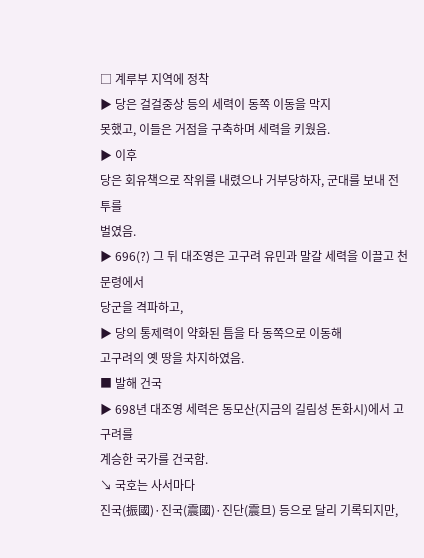□ 계루부 지역에 정착
▶ 당은 걸걸중상 등의 세력이 동쪽 이동을 막지
못했고, 이들은 거점을 구축하며 세력을 키웠음.
▶ 이후
당은 회유책으로 작위를 내렸으나 거부당하자, 군대를 보내 전투를
벌였음.
▶ 696(?) 그 뒤 대조영은 고구려 유민과 말갈 세력을 이끌고 천문령에서
당군을 격파하고,
▶ 당의 통제력이 약화된 틈을 타 동쪽으로 이동해
고구려의 옛 땅을 차지하였음.
■ 발해 건국
▶ 698년 대조영 세력은 동모산(지금의 길림성 돈화시)에서 고구려를
계승한 국가를 건국함.
↘ 국호는 사서마다
진국(振國)·진국(震國)·진단(震旦) 등으로 달리 기록되지만,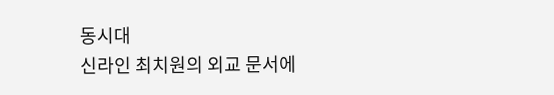동시대
신라인 최치원의 외교 문서에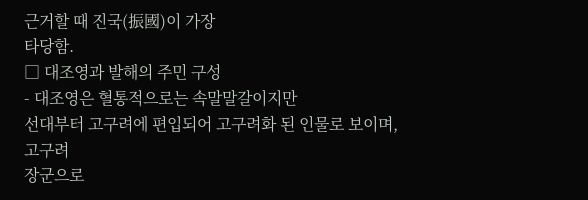근거할 때 진국(振國)이 가장
타당함.
□ 대조영과 발해의 주민 구성
- 대조영은 혈통적으로는 속말말갈이지만
선대부터 고구려에 편입되어 고구려화 된 인물로 보이며, 고구려
장군으로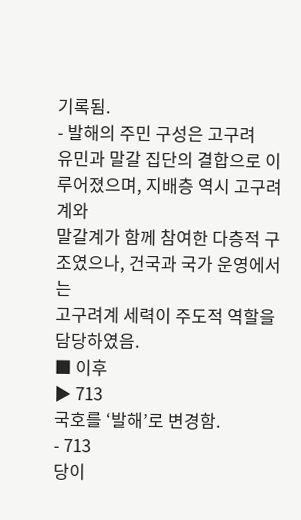기록됨.
- 발해의 주민 구성은 고구려
유민과 말갈 집단의 결합으로 이루어졌으며, 지배층 역시 고구려계와
말갈계가 함께 참여한 다층적 구조였으나, 건국과 국가 운영에서는
고구려계 세력이 주도적 역할을 담당하였음.
■ 이후
▶ 713
국호를 ‘발해’로 변경함.
- 713
당이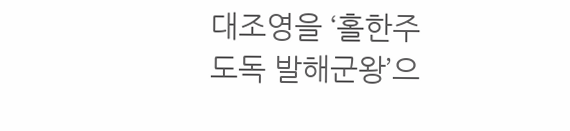대조영을 ‘홀한주도독 발해군왕’으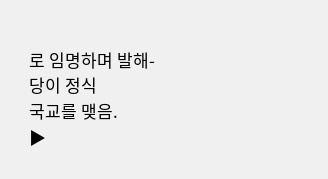로 임명하며 발해-당이 정식
국교를 맺음.
▶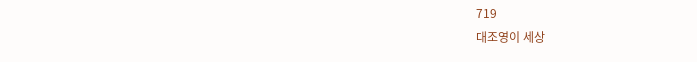719
대조영이 세상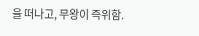을 떠나고, 무왕이 즉위함.